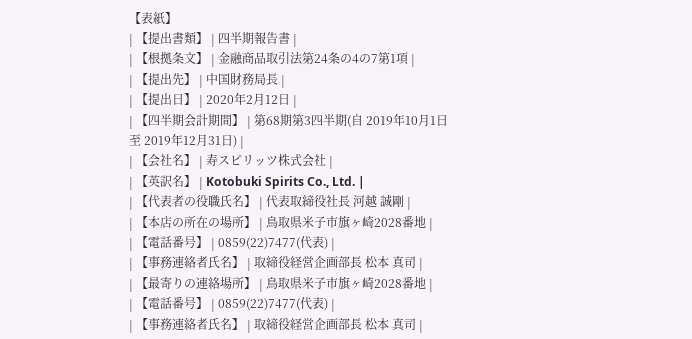【表紙】
| 【提出書類】 | 四半期報告書 |
| 【根拠条文】 | 金融商品取引法第24条の4の7第1項 |
| 【提出先】 | 中国財務局長 |
| 【提出日】 | 2020年2月12日 |
| 【四半期会計期間】 | 第68期第3四半期(自 2019年10月1日 至 2019年12月31日) |
| 【会社名】 | 寿スピリッツ株式会社 |
| 【英訳名】 | Kotobuki Spirits Co., Ltd. |
| 【代表者の役職氏名】 | 代表取締役社長 河越 誠剛 |
| 【本店の所在の場所】 | 鳥取県米子市旗ヶ崎2028番地 |
| 【電話番号】 | 0859(22)7477(代表) |
| 【事務連絡者氏名】 | 取締役経営企画部長 松本 真司 |
| 【最寄りの連絡場所】 | 鳥取県米子市旗ヶ崎2028番地 |
| 【電話番号】 | 0859(22)7477(代表) |
| 【事務連絡者氏名】 | 取締役経営企画部長 松本 真司 |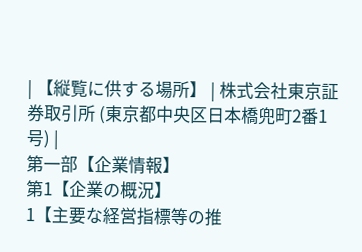| 【縦覧に供する場所】 | 株式会社東京証券取引所 (東京都中央区日本橋兜町2番1号) |
第一部【企業情報】
第1【企業の概況】
1【主要な経営指標等の推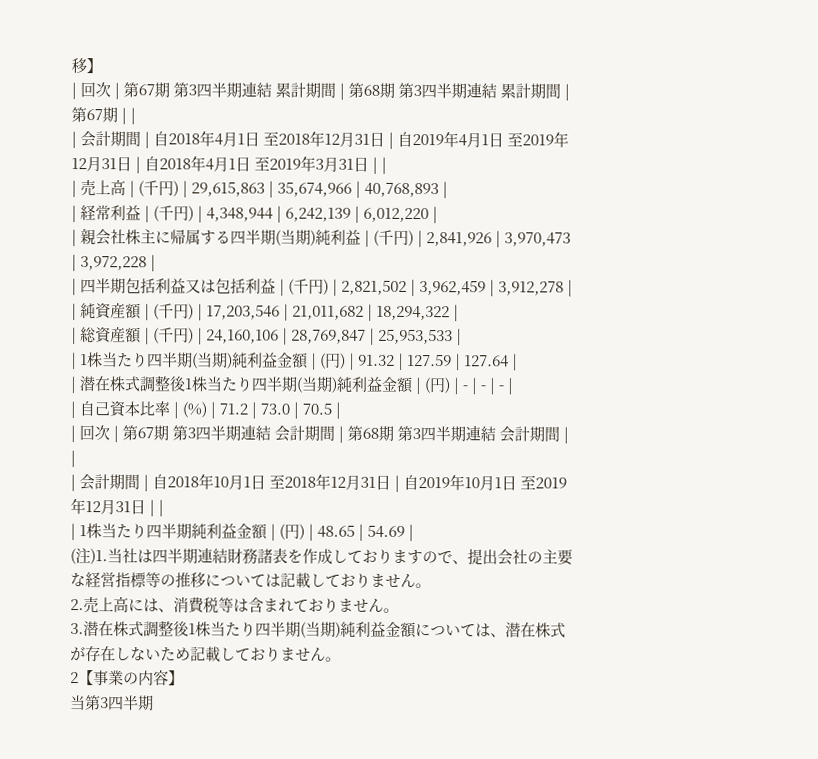移】
| 回次 | 第67期 第3四半期連結 累計期間 | 第68期 第3四半期連結 累計期間 | 第67期 | |
| 会計期間 | 自2018年4月1日 至2018年12月31日 | 自2019年4月1日 至2019年12月31日 | 自2018年4月1日 至2019年3月31日 | |
| 売上高 | (千円) | 29,615,863 | 35,674,966 | 40,768,893 |
| 経常利益 | (千円) | 4,348,944 | 6,242,139 | 6,012,220 |
| 親会社株主に帰属する四半期(当期)純利益 | (千円) | 2,841,926 | 3,970,473 | 3,972,228 |
| 四半期包括利益又は包括利益 | (千円) | 2,821,502 | 3,962,459 | 3,912,278 |
| 純資産額 | (千円) | 17,203,546 | 21,011,682 | 18,294,322 |
| 総資産額 | (千円) | 24,160,106 | 28,769,847 | 25,953,533 |
| 1株当たり四半期(当期)純利益金額 | (円) | 91.32 | 127.59 | 127.64 |
| 潜在株式調整後1株当たり四半期(当期)純利益金額 | (円) | - | - | - |
| 自己資本比率 | (%) | 71.2 | 73.0 | 70.5 |
| 回次 | 第67期 第3四半期連結 会計期間 | 第68期 第3四半期連結 会計期間 | |
| 会計期間 | 自2018年10月1日 至2018年12月31日 | 自2019年10月1日 至2019年12月31日 | |
| 1株当たり四半期純利益金額 | (円) | 48.65 | 54.69 |
(注)1.当社は四半期連結財務諸表を作成しておりますので、提出会社の主要な経営指標等の推移については記載しておりません。
2.売上高には、消費税等は含まれておりません。
3.潜在株式調整後1株当たり四半期(当期)純利益金額については、潜在株式が存在しないため記載しておりません。
2【事業の内容】
当第3四半期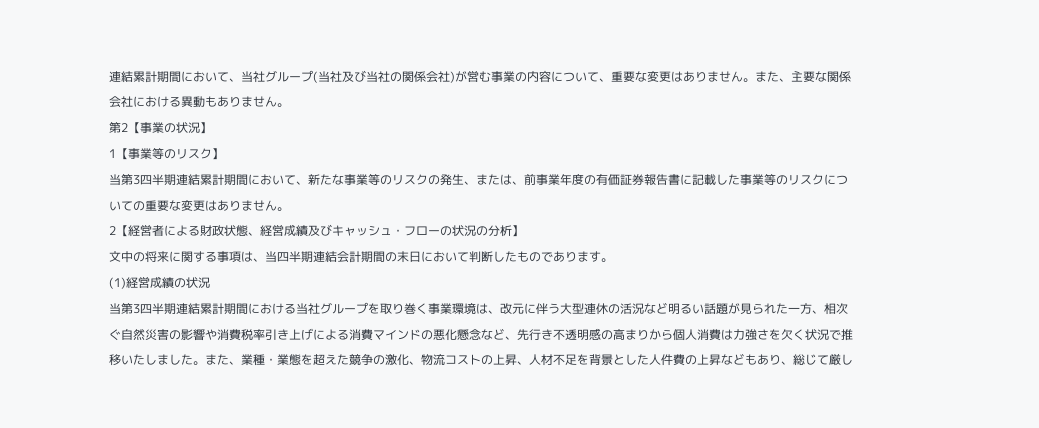連結累計期間において、当社グループ(当社及び当社の関係会社)が営む事業の内容について、重要な変更はありません。また、主要な関係会社における異動もありません。
第2【事業の状況】
1【事業等のリスク】
当第3四半期連結累計期間において、新たな事業等のリスクの発生、または、前事業年度の有価証券報告書に記載した事業等のリスクについての重要な変更はありません。
2【経営者による財政状態、経営成績及びキャッシュ・フローの状況の分析】
文中の将来に関する事項は、当四半期連結会計期間の末日において判断したものであります。
(1)経営成績の状況
当第3四半期連結累計期間における当社グループを取り巻く事業環境は、改元に伴う大型連休の活況など明るい話題が見られた一方、相次ぐ自然災害の影響や消費税率引き上げによる消費マインドの悪化懸念など、先行き不透明感の高まりから個人消費は力強さを欠く状況で推移いたしました。また、業種・業態を超えた競争の激化、物流コストの上昇、人材不足を背景とした人件費の上昇などもあり、総じて厳し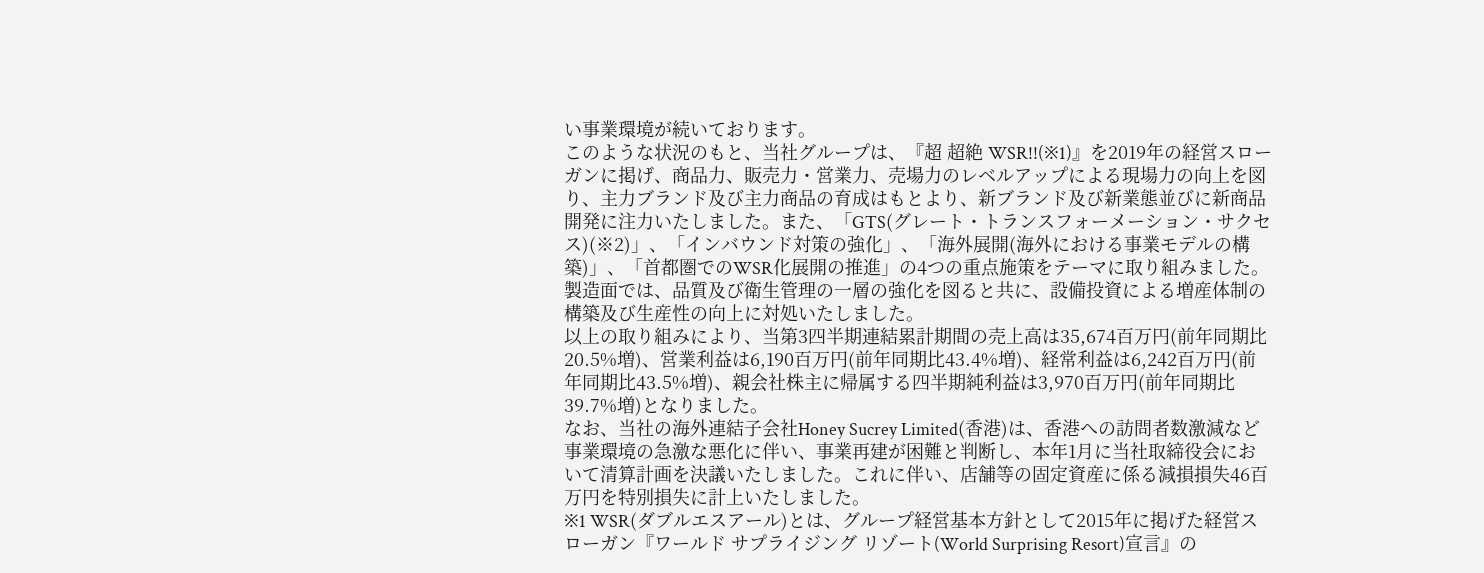い事業環境が続いております。
このような状況のもと、当社グループは、『超 超絶 WSR!!(※1)』を2019年の経営スローガンに掲げ、商品力、販売力・営業力、売場力のレベルアップによる現場力の向上を図り、主力ブランド及び主力商品の育成はもとより、新ブランド及び新業態並びに新商品開発に注力いたしました。また、「GTS(グレート・トランスフォーメーション・サクセス)(※2)」、「インバウンド対策の強化」、「海外展開(海外における事業モデルの構築)」、「首都圏でのWSR化展開の推進」の4つの重点施策をテーマに取り組みました。
製造面では、品質及び衛生管理の一層の強化を図ると共に、設備投資による増産体制の構築及び生産性の向上に対処いたしました。
以上の取り組みにより、当第3四半期連結累計期間の売上高は35,674百万円(前年同期比20.5%増)、営業利益は6,190百万円(前年同期比43.4%増)、経常利益は6,242百万円(前年同期比43.5%増)、親会社株主に帰属する四半期純利益は3,970百万円(前年同期比39.7%増)となりました。
なお、当社の海外連結子会社Honey Sucrey Limited(香港)は、香港への訪問者数激減など事業環境の急激な悪化に伴い、事業再建が困難と判断し、本年1月に当社取締役会において清算計画を決議いたしました。これに伴い、店舗等の固定資産に係る減損損失46百万円を特別損失に計上いたしました。
※1 WSR(ダブルエスアール)とは、グループ経営基本方針として2015年に掲げた経営スローガン『ワールド サプライジング リゾート(World Surprising Resort)宣言』の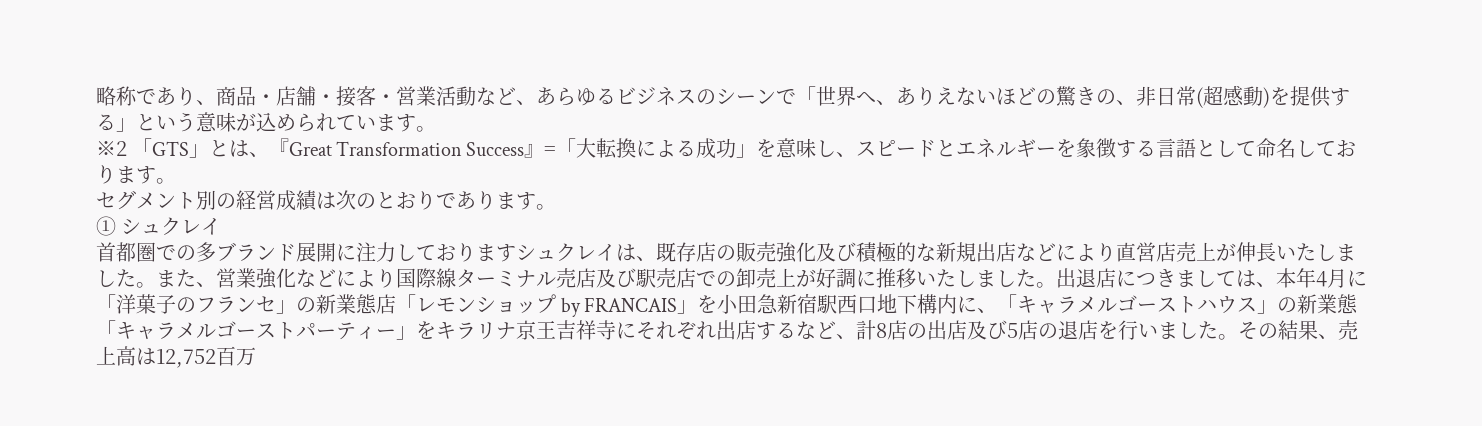略称であり、商品・店舗・接客・営業活動など、あらゆるビジネスのシーンで「世界へ、ありえないほどの驚きの、非日常(超感動)を提供する」という意味が込められています。
※2 「GTS」とは、『Great Transformation Success』=「大転換による成功」を意味し、スピードとエネルギーを象徴する言語として命名しております。
セグメント別の経営成績は次のとおりであります。
① シュクレイ
首都圏での多ブランド展開に注力しておりますシュクレイは、既存店の販売強化及び積極的な新規出店などにより直営店売上が伸長いたしました。また、営業強化などにより国際線ターミナル売店及び駅売店での卸売上が好調に推移いたしました。出退店につきましては、本年4月に「洋菓子のフランセ」の新業態店「レモンショップ by FRANCAIS」を小田急新宿駅西口地下構内に、「キャラメルゴーストハウス」の新業態「キャラメルゴーストパーティー」をキラリナ京王吉祥寺にそれぞれ出店するなど、計8店の出店及び5店の退店を行いました。その結果、売上高は12,752百万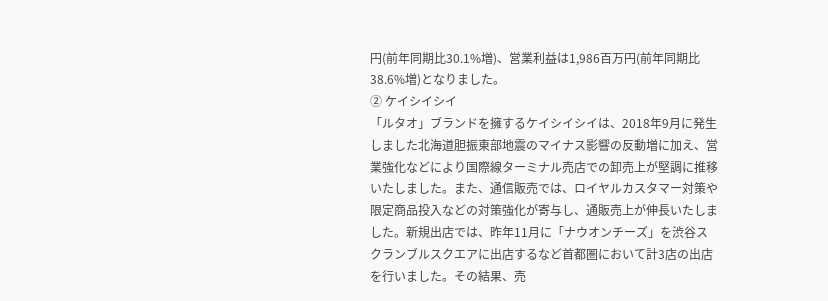円(前年同期比30.1%増)、営業利益は1,986百万円(前年同期比38.6%増)となりました。
② ケイシイシイ
「ルタオ」ブランドを擁するケイシイシイは、2018年9月に発生しました北海道胆振東部地震のマイナス影響の反動増に加え、営業強化などにより国際線ターミナル売店での卸売上が堅調に推移いたしました。また、通信販売では、ロイヤルカスタマー対策や限定商品投入などの対策強化が寄与し、通販売上が伸長いたしました。新規出店では、昨年11月に「ナウオンチーズ」を渋谷スクランブルスクエアに出店するなど首都圏において計3店の出店を行いました。その結果、売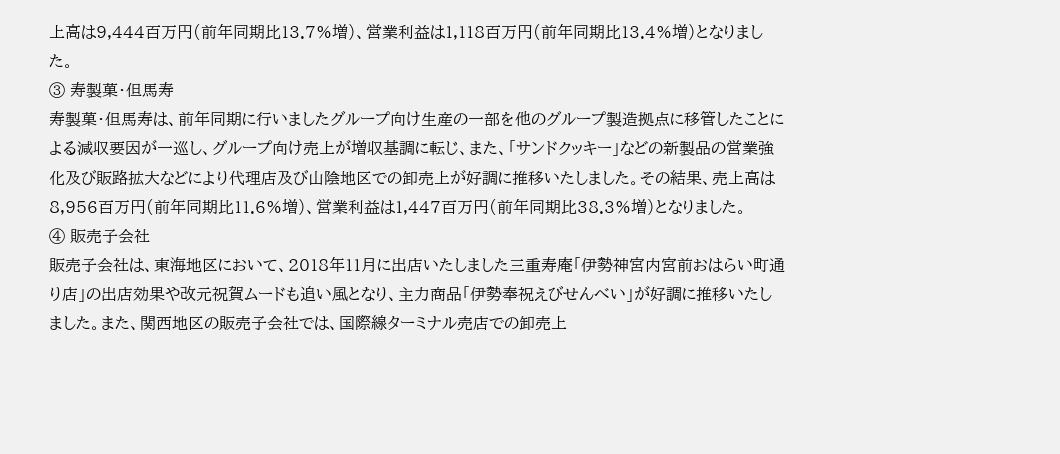上高は9,444百万円(前年同期比13.7%増)、営業利益は1,118百万円(前年同期比13.4%増)となりました。
③ 寿製菓・但馬寿
寿製菓・但馬寿は、前年同期に行いましたグループ向け生産の一部を他のグループ製造拠点に移管したことによる減収要因が一巡し、グループ向け売上が増収基調に転じ、また、「サンドクッキー」などの新製品の営業強化及び販路拡大などにより代理店及び山陰地区での卸売上が好調に推移いたしました。その結果、売上高は8,956百万円(前年同期比11.6%増)、営業利益は1,447百万円(前年同期比38.3%増)となりました。
④ 販売子会社
販売子会社は、東海地区において、2018年11月に出店いたしました三重寿庵「伊勢神宮内宮前おはらい町通り店」の出店効果や改元祝賀ムードも追い風となり、主力商品「伊勢奉祝えびせんべい」が好調に推移いたしました。また、関西地区の販売子会社では、国際線ターミナル売店での卸売上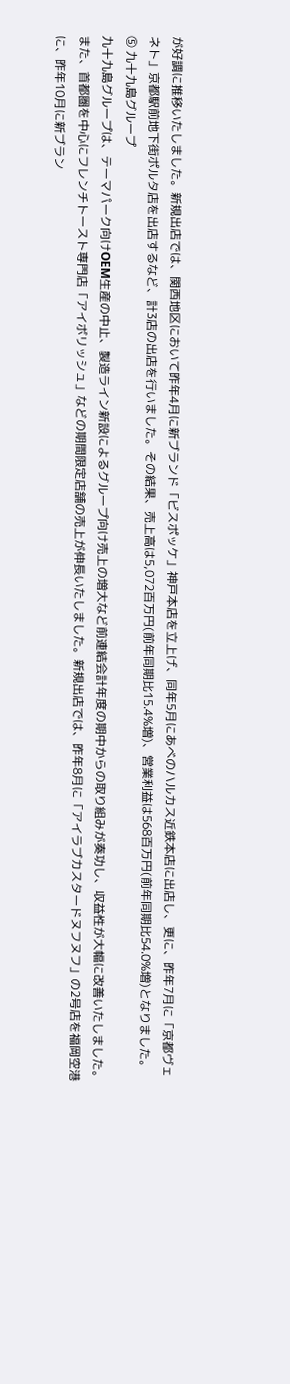が好調に推移いたしました。新規出店では、関西地区において昨年4月に新ブランド「ビスポッケ」神戸本店を立上げ、同年5月にあべのハルカス近鉄本店に出店し、更に、昨年7月に「京都ヴェネト」京都駅前地下街ポルタ店を出店するなど、計3店の出店を行いました。その結果、売上高は5,072百万円(前年同期比15.4%増)、営業利益は568百万円(前年同期比54.0%増)となりました。
⑤ 九十九島グループ
九十九島グループは、テーマパーク向けOEM生産の中止、製造ライン新設によるグループ向け売上の増大など前連結会計年度の期中からの取り組みが奏功し、収益性が大幅に改善いたしました。また、首都圏を中心にフレンチトースト専門店「アイボリッシュ」などの期間限定店舗の売上が伸長いたしました。新規出店では、昨年8月に「アイラブカスタードヌフヌフ」の2号店を福岡空港に、昨年10月に新ブラン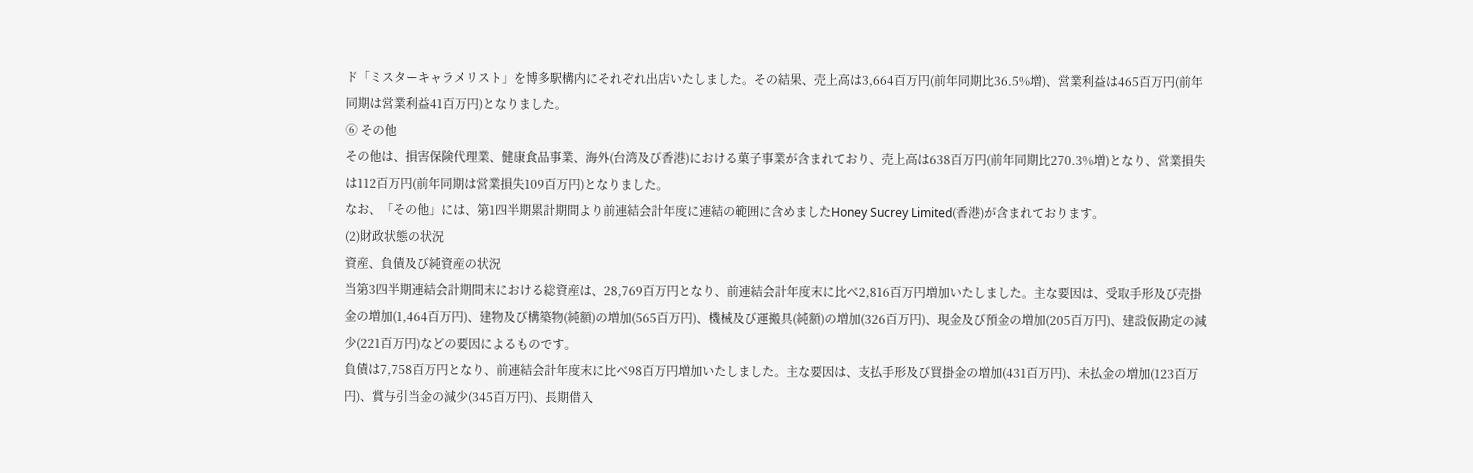ド「ミスターキャラメリスト」を博多駅構内にそれぞれ出店いたしました。その結果、売上高は3,664百万円(前年同期比36.5%増)、営業利益は465百万円(前年同期は営業利益41百万円)となりました。
⑥ その他
その他は、損害保険代理業、健康食品事業、海外(台湾及び香港)における菓子事業が含まれており、売上高は638百万円(前年同期比270.3%増)となり、営業損失は112百万円(前年同期は営業損失109百万円)となりました。
なお、「その他」には、第1四半期累計期間より前連結会計年度に連結の範囲に含めましたHoney Sucrey Limited(香港)が含まれております。
(2)財政状態の状況
資産、負債及び純資産の状況
当第3四半期連結会計期間末における総資産は、28,769百万円となり、前連結会計年度末に比べ2,816百万円増加いたしました。主な要因は、受取手形及び売掛金の増加(1,464百万円)、建物及び構築物(純額)の増加(565百万円)、機械及び運搬具(純額)の増加(326百万円)、現金及び預金の増加(205百万円)、建設仮勘定の減少(221百万円)などの要因によるものです。
負債は7,758百万円となり、前連結会計年度末に比べ98百万円増加いたしました。主な要因は、支払手形及び買掛金の増加(431百万円)、未払金の増加(123百万円)、賞与引当金の減少(345百万円)、長期借入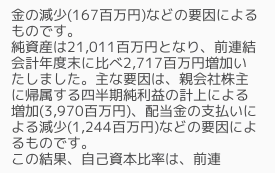金の減少(167百万円)などの要因によるものです。
純資産は21,011百万円となり、前連結会計年度末に比べ2,717百万円増加いたしました。主な要因は、親会社株主に帰属する四半期純利益の計上による増加(3,970百万円)、配当金の支払いによる減少(1,244百万円)などの要因によるものです。
この結果、自己資本比率は、前連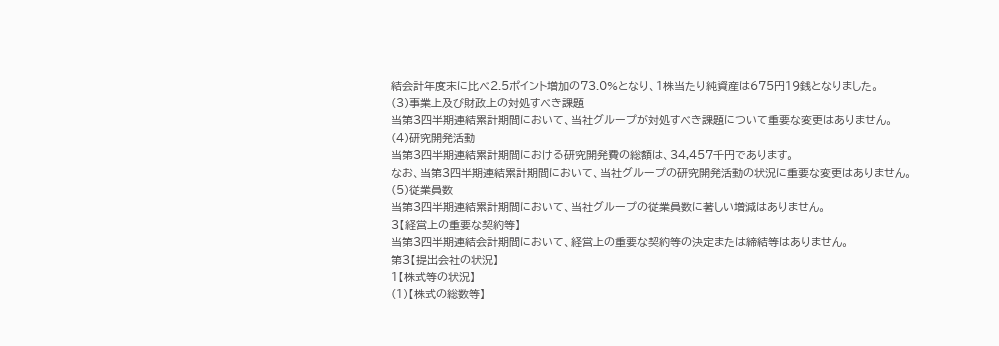結会計年度末に比べ2.5ポイント増加の73.0%となり、1株当たり純資産は675円19銭となりました。
(3)事業上及び財政上の対処すべき課題
当第3四半期連結累計期間において、当社グループが対処すべき課題について重要な変更はありません。
(4)研究開発活動
当第3四半期連結累計期間における研究開発費の総額は、34,457千円であります。
なお、当第3四半期連結累計期間において、当社グループの研究開発活動の状況に重要な変更はありません。
(5)従業員数
当第3四半期連結累計期間において、当社グループの従業員数に著しい増減はありません。
3【経営上の重要な契約等】
当第3四半期連結会計期間において、経営上の重要な契約等の決定または締結等はありません。
第3【提出会社の状況】
1【株式等の状況】
(1)【株式の総数等】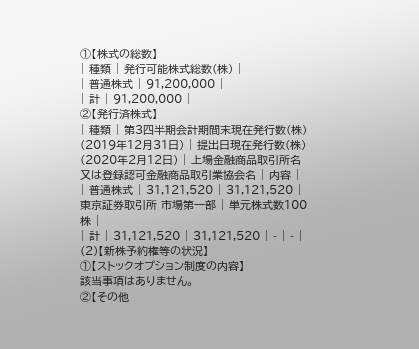①【株式の総数】
| 種類 | 発行可能株式総数(株) |
| 普通株式 | 91,200,000 |
| 計 | 91,200,000 |
②【発行済株式】
| 種類 | 第3四半期会計期間末現在発行数(株) (2019年12月31日) | 提出日現在発行数(株) (2020年2月12日) | 上場金融商品取引所名又は登録認可金融商品取引業協会名 | 内容 |
| 普通株式 | 31,121,520 | 31,121,520 | 東京証券取引所 市場第一部 | 単元株式数100株 |
| 計 | 31,121,520 | 31,121,520 | - | - |
(2)【新株予約権等の状況】
①【ストックオプション制度の内容】
該当事項はありません。
②【その他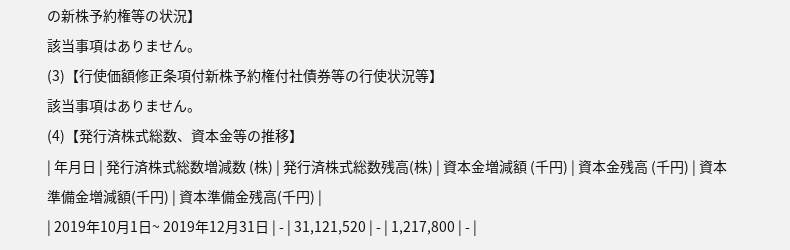の新株予約権等の状況】
該当事項はありません。
(3)【行使価額修正条項付新株予約権付社債券等の行使状況等】
該当事項はありません。
(4)【発行済株式総数、資本金等の推移】
| 年月日 | 発行済株式総数増減数 (株) | 発行済株式総数残高(株) | 資本金増減額 (千円) | 資本金残高 (千円) | 資本準備金増減額(千円) | 資本準備金残高(千円) |
| 2019年10月1日~ 2019年12月31日 | - | 31,121,520 | - | 1,217,800 | - |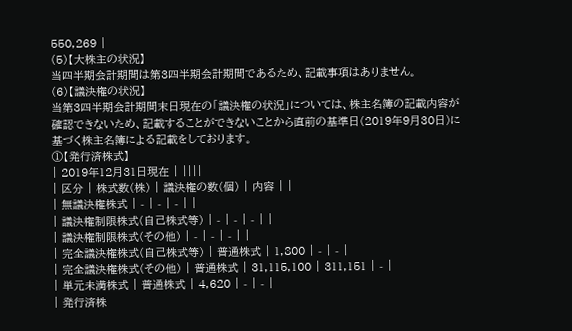550,269 |
(5)【大株主の状況】
当四半期会計期間は第3四半期会計期間であるため、記載事項はありません。
(6)【議決権の状況】
当第3四半期会計期間末日現在の「議決権の状況」については、株主名簿の記載内容が確認できないため、記載することができないことから直前の基準日(2019年9月30日)に基づく株主名簿による記載をしております。
①【発行済株式】
| 2019年12月31日現在 | ||||
| 区分 | 株式数(株) | 議決権の数(個) | 内容 | |
| 無議決権株式 | - | - | - | |
| 議決権制限株式(自己株式等) | - | - | - | |
| 議決権制限株式(その他) | - | - | - | |
| 完全議決権株式(自己株式等) | 普通株式 | 1,800 | - | - |
| 完全議決権株式(その他) | 普通株式 | 31,115,100 | 311,151 | - |
| 単元未満株式 | 普通株式 | 4,620 | - | - |
| 発行済株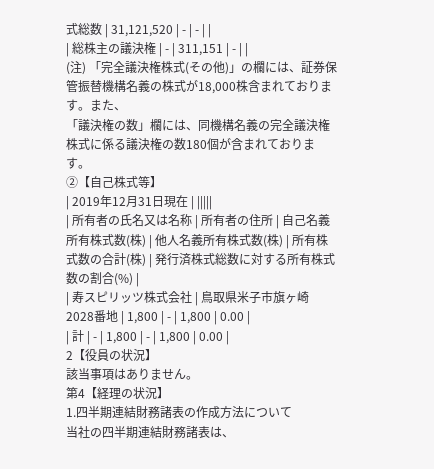式総数 | 31,121,520 | - | - | |
| 総株主の議決権 | - | 311,151 | - | |
(注) 「完全議決権株式(その他)」の欄には、証券保管振替機構名義の株式が18,000株含まれております。また、
「議決権の数」欄には、同機構名義の完全議決権株式に係る議決権の数180個が含まれております。
②【自己株式等】
| 2019年12月31日現在 | |||||
| 所有者の氏名又は名称 | 所有者の住所 | 自己名義所有株式数(株) | 他人名義所有株式数(株) | 所有株式数の合計(株) | 発行済株式総数に対する所有株式数の割合(%) |
| 寿スピリッツ株式会社 | 鳥取県米子市旗ヶ崎 2028番地 | 1,800 | - | 1,800 | 0.00 |
| 計 | - | 1,800 | - | 1,800 | 0.00 |
2【役員の状況】
該当事項はありません。
第4【経理の状況】
1.四半期連結財務諸表の作成方法について
当社の四半期連結財務諸表は、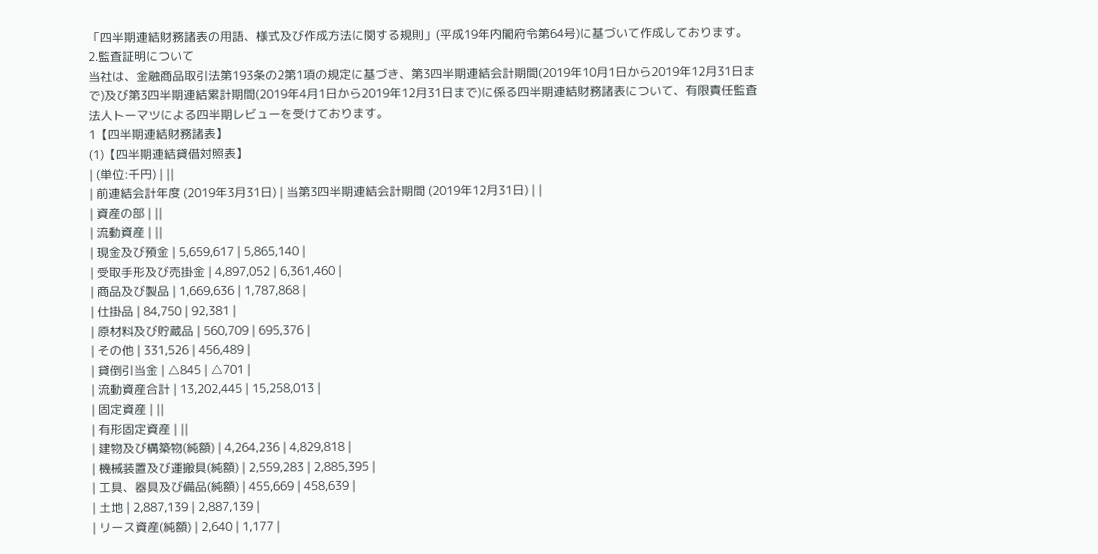「四半期連結財務諸表の用語、様式及び作成方法に関する規則」(平成19年内閣府令第64号)に基づいて作成しております。
2.監査証明について
当社は、金融商品取引法第193条の2第1項の規定に基づき、第3四半期連結会計期間(2019年10月1日から2019年12月31日まで)及び第3四半期連結累計期間(2019年4月1日から2019年12月31日まで)に係る四半期連結財務諸表について、有限責任監査法人トーマツによる四半期レビューを受けております。
1【四半期連結財務諸表】
(1)【四半期連結貸借対照表】
| (単位:千円) | ||
| 前連結会計年度 (2019年3月31日) | 当第3四半期連結会計期間 (2019年12月31日) | |
| 資産の部 | ||
| 流動資産 | ||
| 現金及び預金 | 5,659,617 | 5,865,140 |
| 受取手形及び売掛金 | 4,897,052 | 6,361,460 |
| 商品及び製品 | 1,669,636 | 1,787,868 |
| 仕掛品 | 84,750 | 92,381 |
| 原材料及び貯蔵品 | 560,709 | 695,376 |
| その他 | 331,526 | 456,489 |
| 貸倒引当金 | △845 | △701 |
| 流動資産合計 | 13,202,445 | 15,258,013 |
| 固定資産 | ||
| 有形固定資産 | ||
| 建物及び構築物(純額) | 4,264,236 | 4,829,818 |
| 機械装置及び運搬具(純額) | 2,559,283 | 2,885,395 |
| 工具、器具及び備品(純額) | 455,669 | 458,639 |
| 土地 | 2,887,139 | 2,887,139 |
| リース資産(純額) | 2,640 | 1,177 |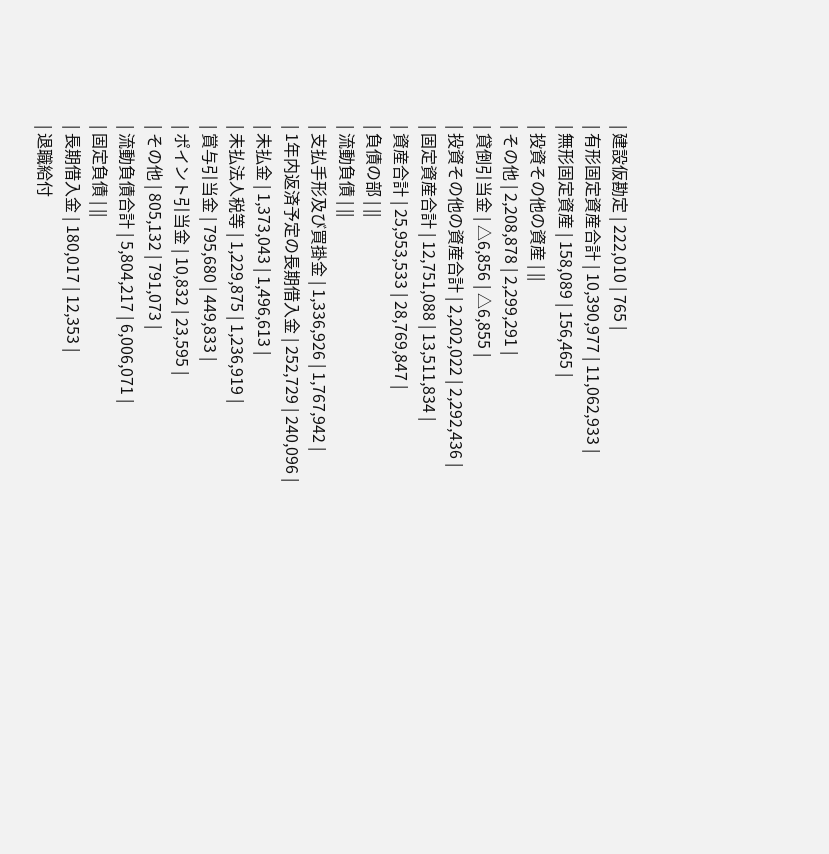| 建設仮勘定 | 222,010 | 765 |
| 有形固定資産合計 | 10,390,977 | 11,062,933 |
| 無形固定資産 | 158,089 | 156,465 |
| 投資その他の資産 | ||
| その他 | 2,208,878 | 2,299,291 |
| 貸倒引当金 | △6,856 | △6,855 |
| 投資その他の資産合計 | 2,202,022 | 2,292,436 |
| 固定資産合計 | 12,751,088 | 13,511,834 |
| 資産合計 | 25,953,533 | 28,769,847 |
| 負債の部 | ||
| 流動負債 | ||
| 支払手形及び買掛金 | 1,336,926 | 1,767,942 |
| 1年内返済予定の長期借入金 | 252,729 | 240,096 |
| 未払金 | 1,373,043 | 1,496,613 |
| 未払法人税等 | 1,229,875 | 1,236,919 |
| 賞与引当金 | 795,680 | 449,833 |
| ポイント引当金 | 10,832 | 23,595 |
| その他 | 805,132 | 791,073 |
| 流動負債合計 | 5,804,217 | 6,006,071 |
| 固定負債 | ||
| 長期借入金 | 180,017 | 12,353 |
| 退職給付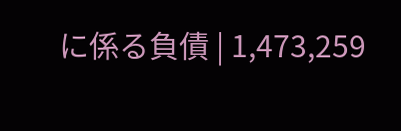に係る負債 | 1,473,259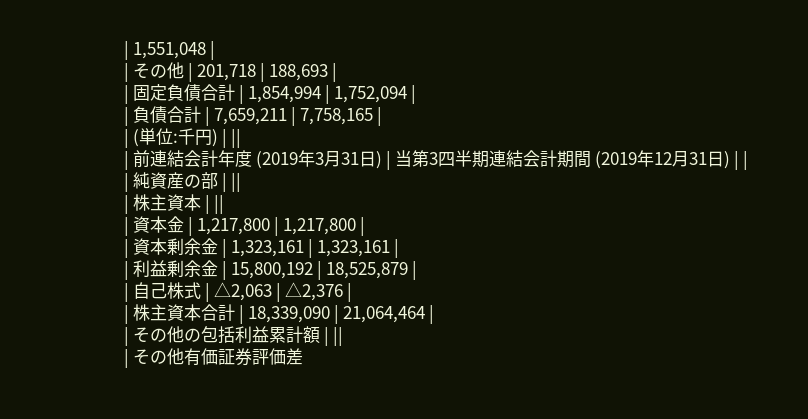| 1,551,048 |
| その他 | 201,718 | 188,693 |
| 固定負債合計 | 1,854,994 | 1,752,094 |
| 負債合計 | 7,659,211 | 7,758,165 |
| (単位:千円) | ||
| 前連結会計年度 (2019年3月31日) | 当第3四半期連結会計期間 (2019年12月31日) | |
| 純資産の部 | ||
| 株主資本 | ||
| 資本金 | 1,217,800 | 1,217,800 |
| 資本剰余金 | 1,323,161 | 1,323,161 |
| 利益剰余金 | 15,800,192 | 18,525,879 |
| 自己株式 | △2,063 | △2,376 |
| 株主資本合計 | 18,339,090 | 21,064,464 |
| その他の包括利益累計額 | ||
| その他有価証券評価差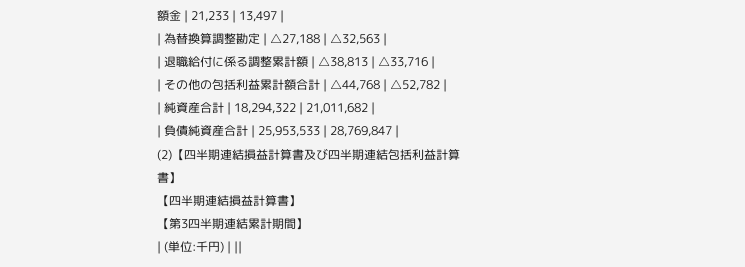額金 | 21,233 | 13,497 |
| 為替換算調整勘定 | △27,188 | △32,563 |
| 退職給付に係る調整累計額 | △38,813 | △33,716 |
| その他の包括利益累計額合計 | △44,768 | △52,782 |
| 純資産合計 | 18,294,322 | 21,011,682 |
| 負債純資産合計 | 25,953,533 | 28,769,847 |
(2)【四半期連結損益計算書及び四半期連結包括利益計算書】
【四半期連結損益計算書】
【第3四半期連結累計期間】
| (単位:千円) | ||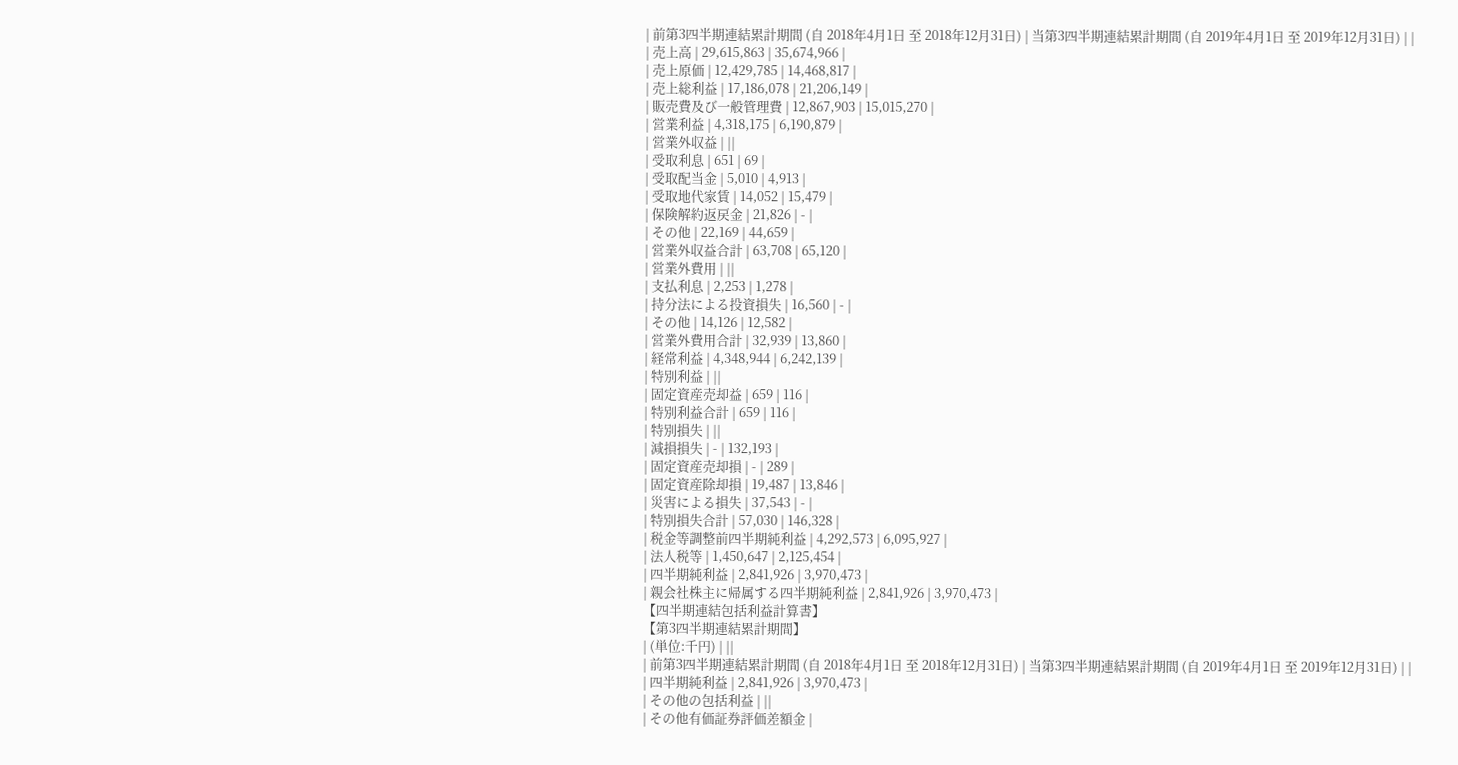| 前第3四半期連結累計期間 (自 2018年4月1日 至 2018年12月31日) | 当第3四半期連結累計期間 (自 2019年4月1日 至 2019年12月31日) | |
| 売上高 | 29,615,863 | 35,674,966 |
| 売上原価 | 12,429,785 | 14,468,817 |
| 売上総利益 | 17,186,078 | 21,206,149 |
| 販売費及び一般管理費 | 12,867,903 | 15,015,270 |
| 営業利益 | 4,318,175 | 6,190,879 |
| 営業外収益 | ||
| 受取利息 | 651 | 69 |
| 受取配当金 | 5,010 | 4,913 |
| 受取地代家賃 | 14,052 | 15,479 |
| 保険解約返戻金 | 21,826 | - |
| その他 | 22,169 | 44,659 |
| 営業外収益合計 | 63,708 | 65,120 |
| 営業外費用 | ||
| 支払利息 | 2,253 | 1,278 |
| 持分法による投資損失 | 16,560 | - |
| その他 | 14,126 | 12,582 |
| 営業外費用合計 | 32,939 | 13,860 |
| 経常利益 | 4,348,944 | 6,242,139 |
| 特別利益 | ||
| 固定資産売却益 | 659 | 116 |
| 特別利益合計 | 659 | 116 |
| 特別損失 | ||
| 減損損失 | - | 132,193 |
| 固定資産売却損 | - | 289 |
| 固定資産除却損 | 19,487 | 13,846 |
| 災害による損失 | 37,543 | - |
| 特別損失合計 | 57,030 | 146,328 |
| 税金等調整前四半期純利益 | 4,292,573 | 6,095,927 |
| 法人税等 | 1,450,647 | 2,125,454 |
| 四半期純利益 | 2,841,926 | 3,970,473 |
| 親会社株主に帰属する四半期純利益 | 2,841,926 | 3,970,473 |
【四半期連結包括利益計算書】
【第3四半期連結累計期間】
| (単位:千円) | ||
| 前第3四半期連結累計期間 (自 2018年4月1日 至 2018年12月31日) | 当第3四半期連結累計期間 (自 2019年4月1日 至 2019年12月31日) | |
| 四半期純利益 | 2,841,926 | 3,970,473 |
| その他の包括利益 | ||
| その他有価証券評価差額金 |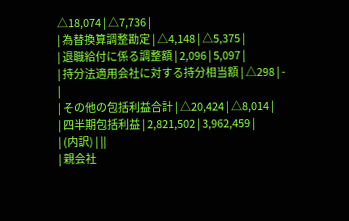△18,074 | △7,736 |
| 為替換算調整勘定 | △4,148 | △5,375 |
| 退職給付に係る調整額 | 2,096 | 5,097 |
| 持分法適用会社に対する持分相当額 | △298 | - |
| その他の包括利益合計 | △20,424 | △8,014 |
| 四半期包括利益 | 2,821,502 | 3,962,459 |
| (内訳) | ||
| 親会社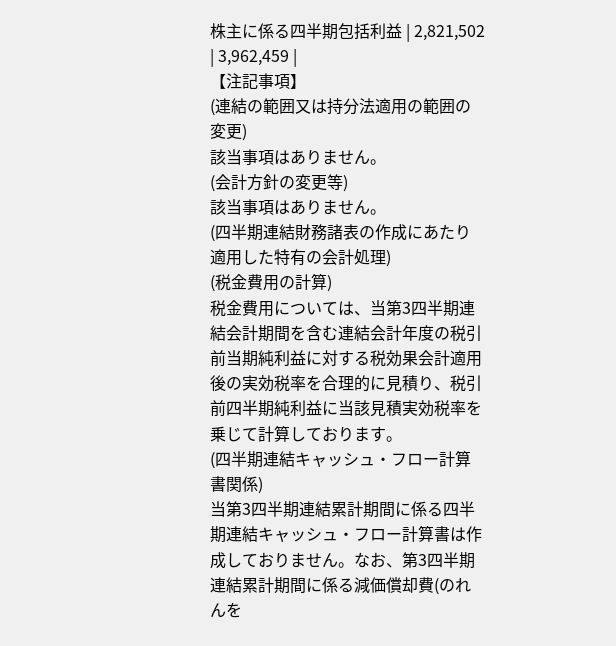株主に係る四半期包括利益 | 2,821,502 | 3,962,459 |
【注記事項】
(連結の範囲又は持分法適用の範囲の変更)
該当事項はありません。
(会計方針の変更等)
該当事項はありません。
(四半期連結財務諸表の作成にあたり適用した特有の会計処理)
(税金費用の計算)
税金費用については、当第3四半期連結会計期間を含む連結会計年度の税引前当期純利益に対する税効果会計適用後の実効税率を合理的に見積り、税引前四半期純利益に当該見積実効税率を乗じて計算しております。
(四半期連結キャッシュ・フロー計算書関係)
当第3四半期連結累計期間に係る四半期連結キャッシュ・フロー計算書は作成しておりません。なお、第3四半期連結累計期間に係る減価償却費(のれんを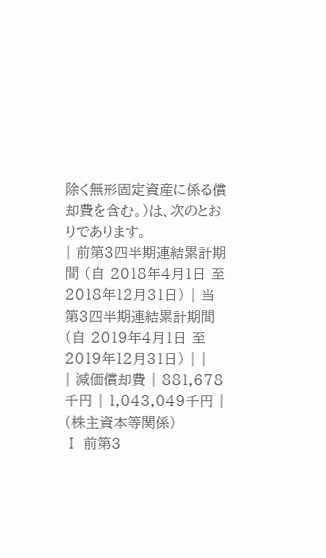除く無形固定資産に係る償却費を含む。)は、次のとおりであります。
| 前第3四半期連結累計期間 (自 2018年4月1日 至 2018年12月31日) | 当第3四半期連結累計期間 (自 2019年4月1日 至 2019年12月31日) | |
| 減価償却費 | 881,678千円 | 1,043,049千円 |
(株主資本等関係)
Ⅰ 前第3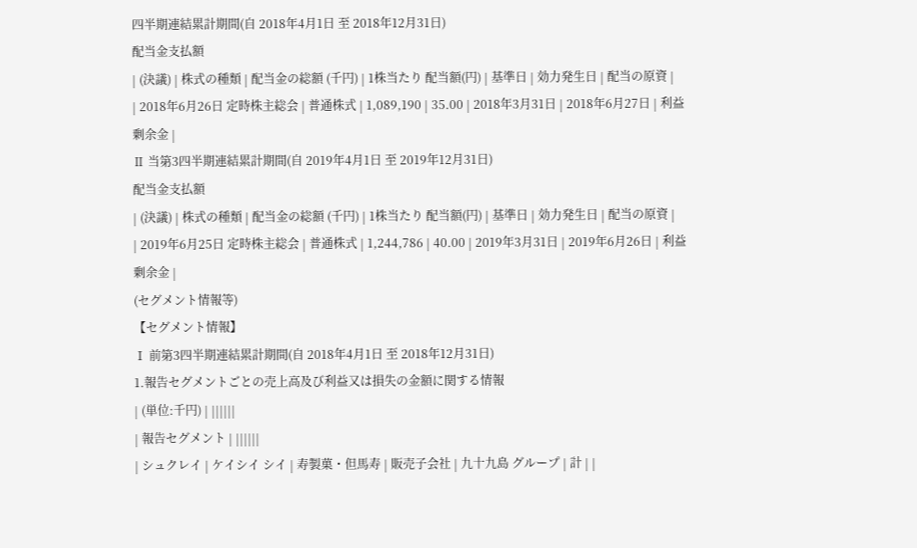四半期連結累計期間(自 2018年4月1日 至 2018年12月31日)
配当金支払額
| (決議) | 株式の種類 | 配当金の総額 (千円) | 1株当たり 配当額(円) | 基準日 | 効力発生日 | 配当の原資 |
| 2018年6月26日 定時株主総会 | 普通株式 | 1,089,190 | 35.00 | 2018年3月31日 | 2018年6月27日 | 利益剰余金 |
Ⅱ 当第3四半期連結累計期間(自 2019年4月1日 至 2019年12月31日)
配当金支払額
| (決議) | 株式の種類 | 配当金の総額 (千円) | 1株当たり 配当額(円) | 基準日 | 効力発生日 | 配当の原資 |
| 2019年6月25日 定時株主総会 | 普通株式 | 1,244,786 | 40.00 | 2019年3月31日 | 2019年6月26日 | 利益剰余金 |
(セグメント情報等)
【セグメント情報】
Ⅰ 前第3四半期連結累計期間(自 2018年4月1日 至 2018年12月31日)
1.報告セグメントごとの売上高及び利益又は損失の金額に関する情報
| (単位:千円) | ||||||
| 報告セグメント | ||||||
| シュクレイ | ケイシイ シイ | 寿製菓・但馬寿 | 販売子会社 | 九十九島 グループ | 計 | |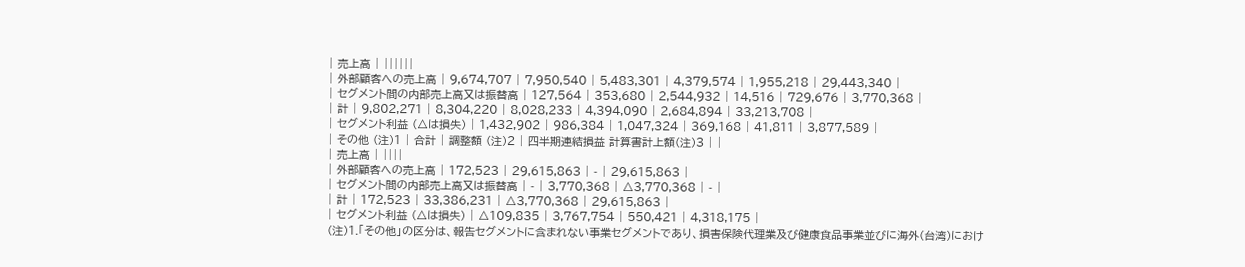| 売上高 | ||||||
| 外部顧客への売上高 | 9,674,707 | 7,950,540 | 5,483,301 | 4,379,574 | 1,955,218 | 29,443,340 |
| セグメント間の内部売上高又は振替高 | 127,564 | 353,680 | 2,544,932 | 14,516 | 729,676 | 3,770,368 |
| 計 | 9,802,271 | 8,304,220 | 8,028,233 | 4,394,090 | 2,684,894 | 33,213,708 |
| セグメント利益 (△は損失) | 1,432,902 | 986,384 | 1,047,324 | 369,168 | 41,811 | 3,877,589 |
| その他 (注)1 | 合計 | 調整額 (注)2 | 四半期連結損益 計算書計上額(注)3 | |
| 売上高 | ||||
| 外部顧客への売上高 | 172,523 | 29,615,863 | - | 29,615,863 |
| セグメント間の内部売上高又は振替高 | - | 3,770,368 | △3,770,368 | - |
| 計 | 172,523 | 33,386,231 | △3,770,368 | 29,615,863 |
| セグメント利益 (△は損失) | △109,835 | 3,767,754 | 550,421 | 4,318,175 |
(注)1.「その他」の区分は、報告セグメントに含まれない事業セグメントであり、損害保険代理業及び健康食品事業並びに海外(台湾)におけ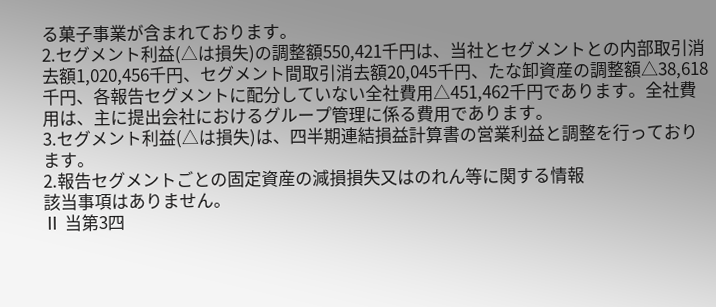る菓子事業が含まれております。
2.セグメント利益(△は損失)の調整額550,421千円は、当社とセグメントとの内部取引消去額1,020,456千円、セグメント間取引消去額20,045千円、たな卸資産の調整額△38,618千円、各報告セグメントに配分していない全社費用△451,462千円であります。全社費用は、主に提出会社におけるグループ管理に係る費用であります。
3.セグメント利益(△は損失)は、四半期連結損益計算書の営業利益と調整を行っております。
2.報告セグメントごとの固定資産の減損損失又はのれん等に関する情報
該当事項はありません。
Ⅱ 当第3四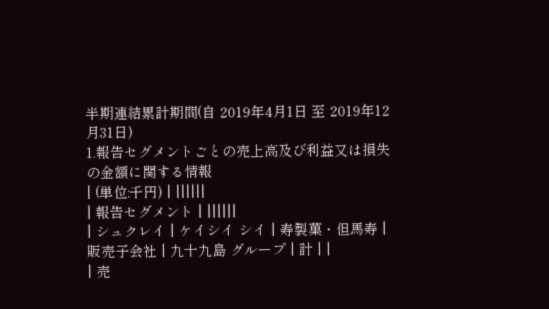半期連結累計期間(自 2019年4月1日 至 2019年12月31日)
1.報告セグメントごとの売上高及び利益又は損失の金額に関する情報
| (単位:千円) | ||||||
| 報告セグメント | ||||||
| シュクレイ | ケイシイ シイ | 寿製菓・但馬寿 | 販売子会社 | 九十九島 グループ | 計 | |
| 売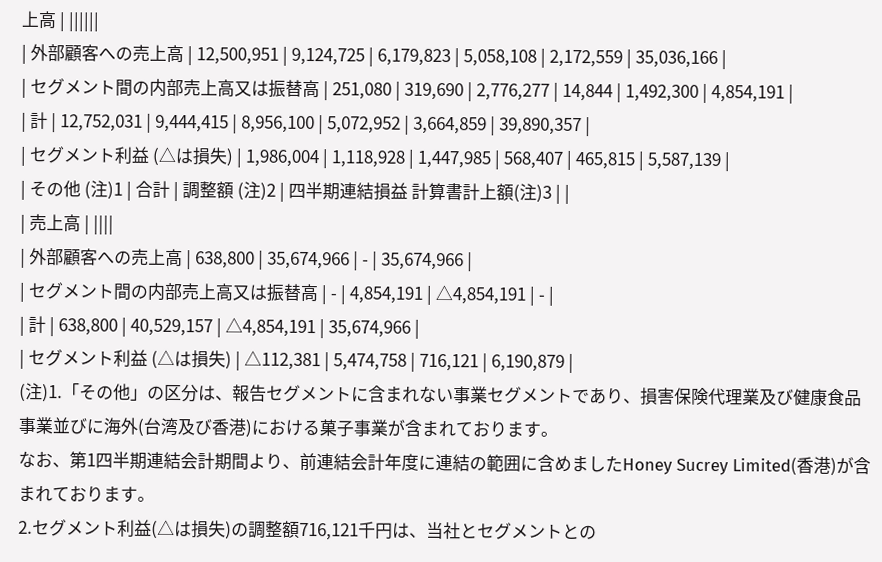上高 | ||||||
| 外部顧客への売上高 | 12,500,951 | 9,124,725 | 6,179,823 | 5,058,108 | 2,172,559 | 35,036,166 |
| セグメント間の内部売上高又は振替高 | 251,080 | 319,690 | 2,776,277 | 14,844 | 1,492,300 | 4,854,191 |
| 計 | 12,752,031 | 9,444,415 | 8,956,100 | 5,072,952 | 3,664,859 | 39,890,357 |
| セグメント利益 (△は損失) | 1,986,004 | 1,118,928 | 1,447,985 | 568,407 | 465,815 | 5,587,139 |
| その他 (注)1 | 合計 | 調整額 (注)2 | 四半期連結損益 計算書計上額(注)3 | |
| 売上高 | ||||
| 外部顧客への売上高 | 638,800 | 35,674,966 | - | 35,674,966 |
| セグメント間の内部売上高又は振替高 | - | 4,854,191 | △4,854,191 | - |
| 計 | 638,800 | 40,529,157 | △4,854,191 | 35,674,966 |
| セグメント利益 (△は損失) | △112,381 | 5,474,758 | 716,121 | 6,190,879 |
(注)1.「その他」の区分は、報告セグメントに含まれない事業セグメントであり、損害保険代理業及び健康食品事業並びに海外(台湾及び香港)における菓子事業が含まれております。
なお、第1四半期連結会計期間より、前連結会計年度に連結の範囲に含めましたHoney Sucrey Limited(香港)が含まれております。
2.セグメント利益(△は損失)の調整額716,121千円は、当社とセグメントとの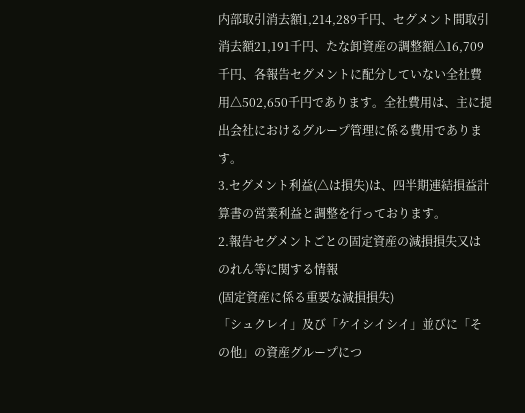内部取引消去額1,214,289千円、セグメント間取引消去額21,191千円、たな卸資産の調整額△16,709千円、各報告セグメントに配分していない全社費用△502,650千円であります。全社費用は、主に提出会社におけるグループ管理に係る費用であります。
3.セグメント利益(△は損失)は、四半期連結損益計算書の営業利益と調整を行っております。
2.報告セグメントごとの固定資産の減損損失又はのれん等に関する情報
(固定資産に係る重要な減損損失)
「シュクレイ」及び「ケイシイシイ」並びに「その他」の資産グループにつ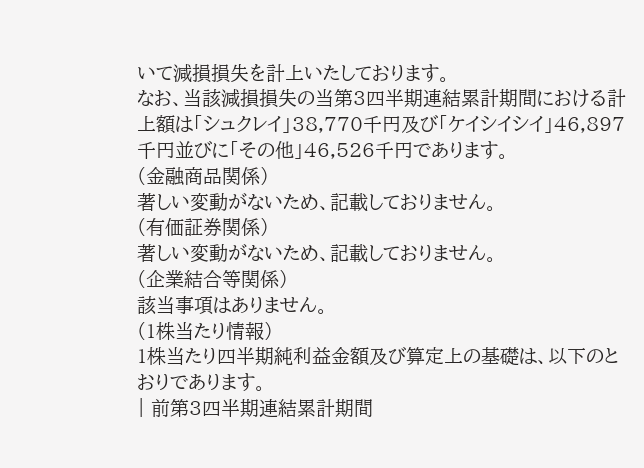いて減損損失を計上いたしております。
なお、当該減損損失の当第3四半期連結累計期間における計上額は「シュクレイ」38,770千円及び「ケイシイシイ」46,897千円並びに「その他」46,526千円であります。
(金融商品関係)
著しい変動がないため、記載しておりません。
(有価証券関係)
著しい変動がないため、記載しておりません。
(企業結合等関係)
該当事項はありません。
(1株当たり情報)
1株当たり四半期純利益金額及び算定上の基礎は、以下のとおりであります。
| 前第3四半期連結累計期間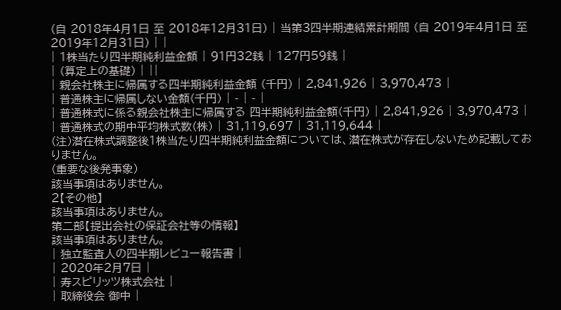(自 2018年4月1日 至 2018年12月31日) | 当第3四半期連結累計期間 (自 2019年4月1日 至 2019年12月31日) | |
| 1株当たり四半期純利益金額 | 91円32銭 | 127円59銭 |
| (算定上の基礎) | ||
| 親会社株主に帰属する四半期純利益金額 (千円) | 2,841,926 | 3,970,473 |
| 普通株主に帰属しない金額(千円) | - | - |
| 普通株式に係る親会社株主に帰属する 四半期純利益金額(千円) | 2,841,926 | 3,970,473 |
| 普通株式の期中平均株式数(株) | 31,119,697 | 31,119,644 |
(注)潜在株式調整後1株当たり四半期純利益金額については、潜在株式が存在しないため記載しておりません。
(重要な後発事象)
該当事項はありません。
2【その他】
該当事項はありません。
第二部【提出会社の保証会社等の情報】
該当事項はありません。
| 独立監査人の四半期レビュー報告書 |
| 2020年2月7日 |
| 寿スピリッツ株式会社 |
| 取締役会 御中 |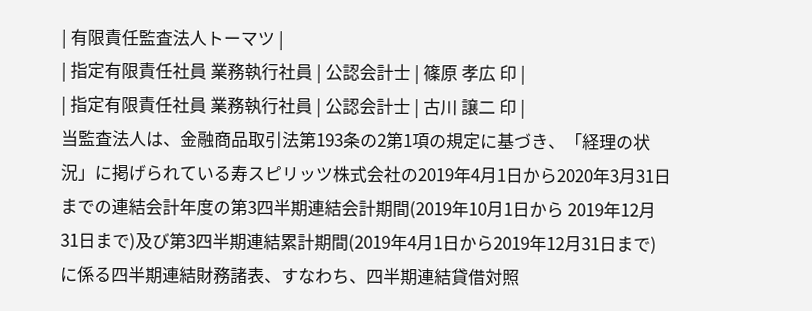| 有限責任監査法人トーマツ |
| 指定有限責任社員 業務執行社員 | 公認会計士 | 篠原 孝広 印 |
| 指定有限責任社員 業務執行社員 | 公認会計士 | 古川 譲二 印 |
当監査法人は、金融商品取引法第193条の2第1項の規定に基づき、「経理の状況」に掲げられている寿スピリッツ株式会社の2019年4月1日から2020年3月31日までの連結会計年度の第3四半期連結会計期間(2019年10月1日から 2019年12月31日まで)及び第3四半期連結累計期間(2019年4月1日から2019年12月31日まで)に係る四半期連結財務諸表、すなわち、四半期連結貸借対照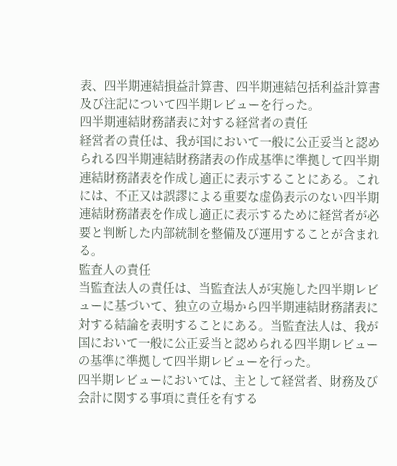表、四半期連結損益計算書、四半期連結包括利益計算書及び注記について四半期レビューを行った。
四半期連結財務諸表に対する経営者の責任
経営者の責任は、我が国において一般に公正妥当と認められる四半期連結財務諸表の作成基準に準拠して四半期連結財務諸表を作成し適正に表示することにある。これには、不正又は誤謬による重要な虚偽表示のない四半期連結財務諸表を作成し適正に表示するために経営者が必要と判断した内部統制を整備及び運用することが含まれる。
監査人の責任
当監査法人の責任は、当監査法人が実施した四半期レビューに基づいて、独立の立場から四半期連結財務諸表に対する結論を表明することにある。当監査法人は、我が国において一般に公正妥当と認められる四半期レビューの基準に準拠して四半期レビューを行った。
四半期レビューにおいては、主として経営者、財務及び会計に関する事項に責任を有する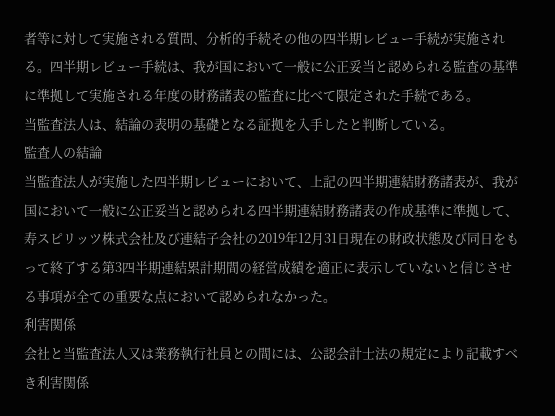者等に対して実施される質問、分析的手続その他の四半期レビュー手続が実施される。四半期レビュー手続は、我が国において一般に公正妥当と認められる監査の基準に準拠して実施される年度の財務諸表の監査に比べて限定された手続である。
当監査法人は、結論の表明の基礎となる証拠を入手したと判断している。
監査人の結論
当監査法人が実施した四半期レビューにおいて、上記の四半期連結財務諸表が、我が国において一般に公正妥当と認められる四半期連結財務諸表の作成基準に準拠して、寿スピリッツ株式会社及び連結子会社の2019年12月31日現在の財政状態及び同日をもって終了する第3四半期連結累計期間の経営成績を適正に表示していないと信じさせる事項が全ての重要な点において認められなかった。
利害関係
会社と当監査法人又は業務執行社員との間には、公認会計士法の規定により記載すべき利害関係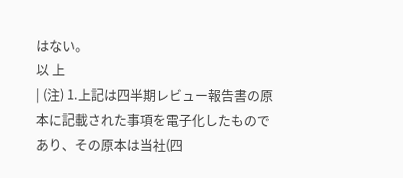はない。
以 上
| (注) 1.上記は四半期レビュー報告書の原本に記載された事項を電子化したものであり、その原本は当社(四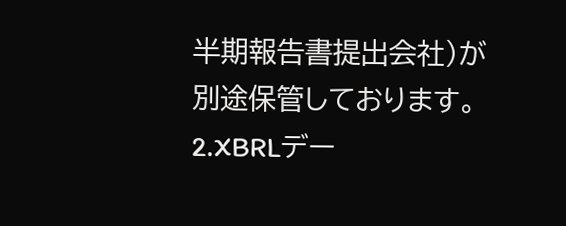半期報告書提出会社)が別途保管しております。 2.XBRLデー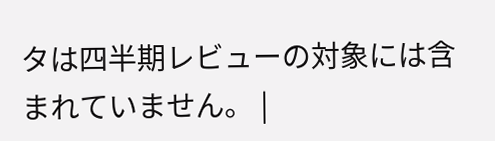タは四半期レビューの対象には含まれていません。 |